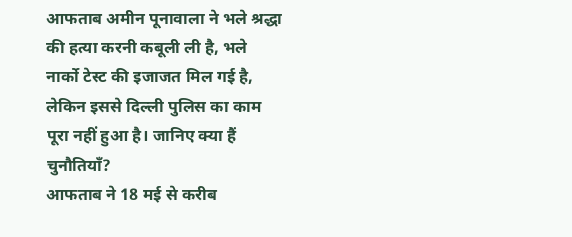आफताब अमीन पूनावाला ने भले श्रद्धा की हत्या करनी कबूली ली है, भले नार्को टेस्ट की इजाजत मिल गई है, लेकिन इससे दिल्ली पुलिस का काम पूरा नहीं हुआ है। जानिए क्या हैं चुनौतियाँ?
आफताब ने 18 मई से करीब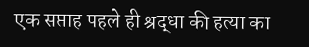एक सप्ताह पहले ही श्रद्धा की हत्या का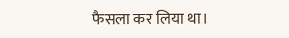फैसला कर लिया था।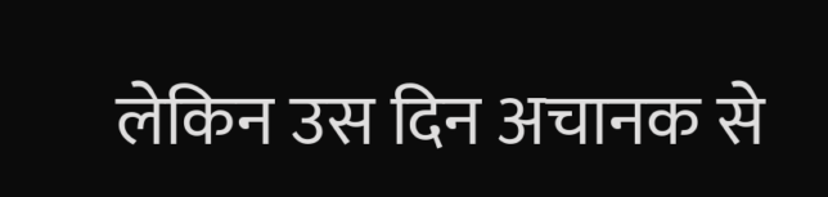लेकिन उस दिन अचानक से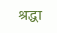श्रद्धा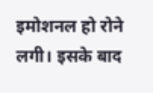इमोशनल हो रोने लगी। इसके बाद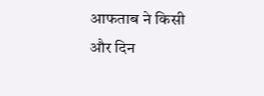आफताब ने किसी और दिन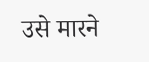उसे मारने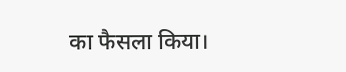का फैसला किया।